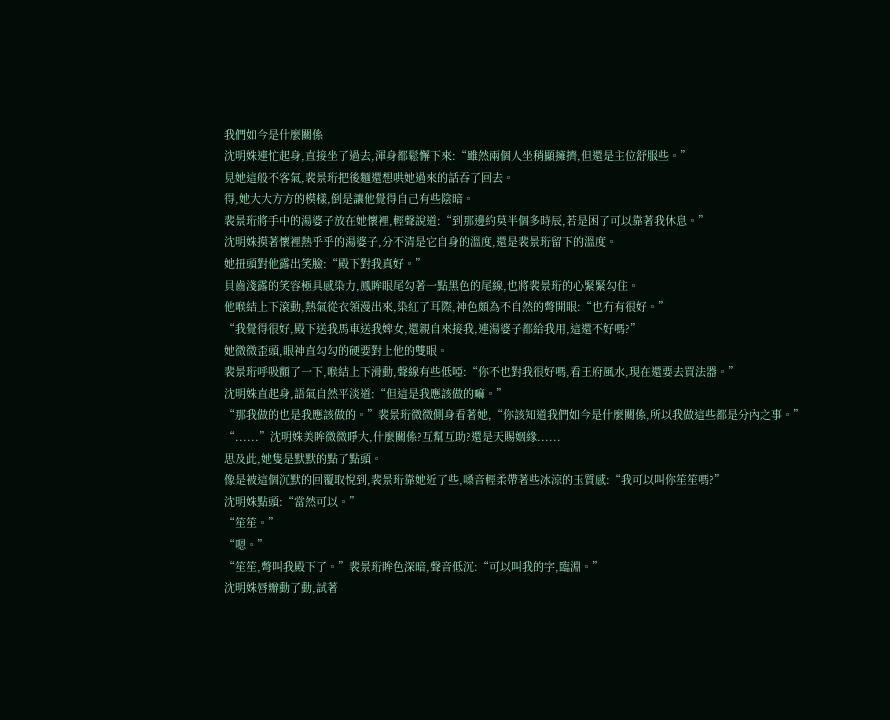我們如今是什麼關係
沈明姝連忙起身,直接坐了過去,渾身都鬆懈下來:“雖然兩個人坐稍顯擁擠,但還是主位舒服些。”
見她這般不客氣,裴景珩把後麵還想哄她過來的話吞了回去。
得,她大大方方的模樣,倒是讓他覺得自己有些陰暗。
裴景珩將手中的湯婆子放在她懷裡,輕聲說道:“到那邊約莫半個多時辰,若是困了可以靠著我休息。”
沈明姝摸著懷裡熱乎乎的湯婆子,分不清是它自身的溫度,還是裴景珩留下的溫度。
她扭頭對他露出笑臉:“殿下對我真好。”
貝齒淺露的笑容極具感染力,鳳眸眼尾勾著一點黑色的尾線,也將裴景珩的心緊緊勾住。
他喉結上下滾動,熱氣從衣領漫出來,染紅了耳際,神色頗為不自然的彆開眼:“也冇有很好。”
“我覺得很好,殿下送我馬車送我婢女,還親自來接我,連湯婆子都給我用,這還不好嗎?”
她微微歪頭,眼神直勾勾的硬要對上他的雙眼。
裴景珩呼吸顫了一下,喉結上下滑動,聲線有些低啞:“你不也對我很好嗎,看王府風水,現在還要去買法器。”
沈明姝直起身,語氣自然平淡道:“但這是我應該做的嘛。”
“那我做的也是我應該做的。”裴景珩微微側身看著她,“你該知道我們如今是什麼關係,所以我做這些都是分內之事。”
“......”沈明姝美眸微微睜大,什麼關係?互幫互助?還是天賜姻緣......
思及此,她隻是默默的點了點頭。
像是被這個沉默的回覆取悅到,裴景珩靠她近了些,嗓音輕柔帶著些冰涼的玉質感:“我可以叫你笙笙嗎?”
沈明姝點頭:“當然可以。”
“笙笙。”
“嗯。”
“笙笙,彆叫我殿下了。”裴景珩眸色深暗,聲音低沉:“可以叫我的字,臨淵。”
沈明姝唇瓣動了動,試著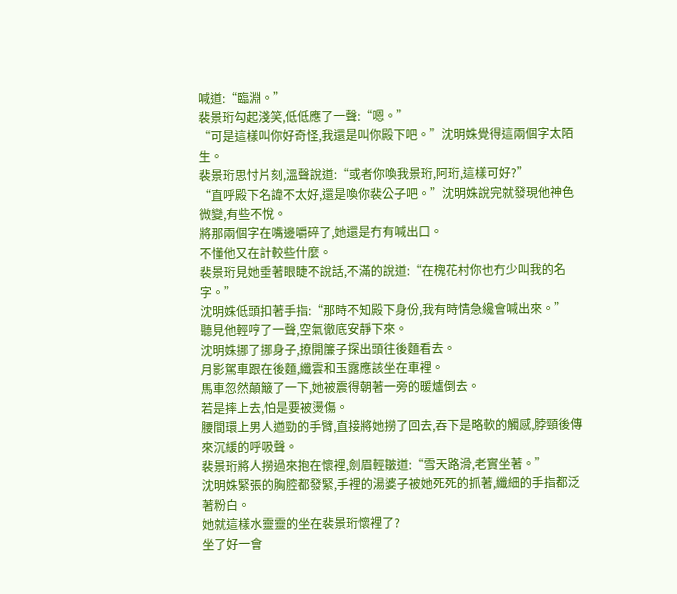喊道:“臨淵。”
裴景珩勾起淺笑,低低應了一聲:“嗯。”
“可是這樣叫你好奇怪,我還是叫你殿下吧。”沈明姝覺得這兩個字太陌生。
裴景珩思忖片刻,溫聲說道:“或者你喚我景珩,阿珩,這樣可好?”
“直呼殿下名諱不太好,還是喚你裴公子吧。”沈明姝說完就發現他神色微變,有些不悅。
將那兩個字在嘴邊嚼碎了,她還是冇有喊出口。
不懂他又在計較些什麼。
裴景珩見她垂著眼睫不說話,不滿的說道:“在槐花村你也冇少叫我的名字。”
沈明姝低頭扣著手指:“那時不知殿下身份,我有時情急纔會喊出來。”
聽見他輕哼了一聲,空氣徹底安靜下來。
沈明姝挪了挪身子,撩開簾子探出頭往後麵看去。
月影駕車跟在後麵,纖雲和玉露應該坐在車裡。
馬車忽然顛簸了一下,她被震得朝著一旁的暖爐倒去。
若是摔上去,怕是要被燙傷。
腰間環上男人遒勁的手臂,直接將她撈了回去,吞下是略軟的觸感,脖頸後傳來沉緩的呼吸聲。
裴景珩將人撈過來抱在懷裡,劍眉輕皺道:“雪天路滑,老實坐著。”
沈明姝緊張的胸腔都發緊,手裡的湯婆子被她死死的抓著,纖細的手指都泛著粉白。
她就這樣水靈靈的坐在裴景珩懷裡了?
坐了好一會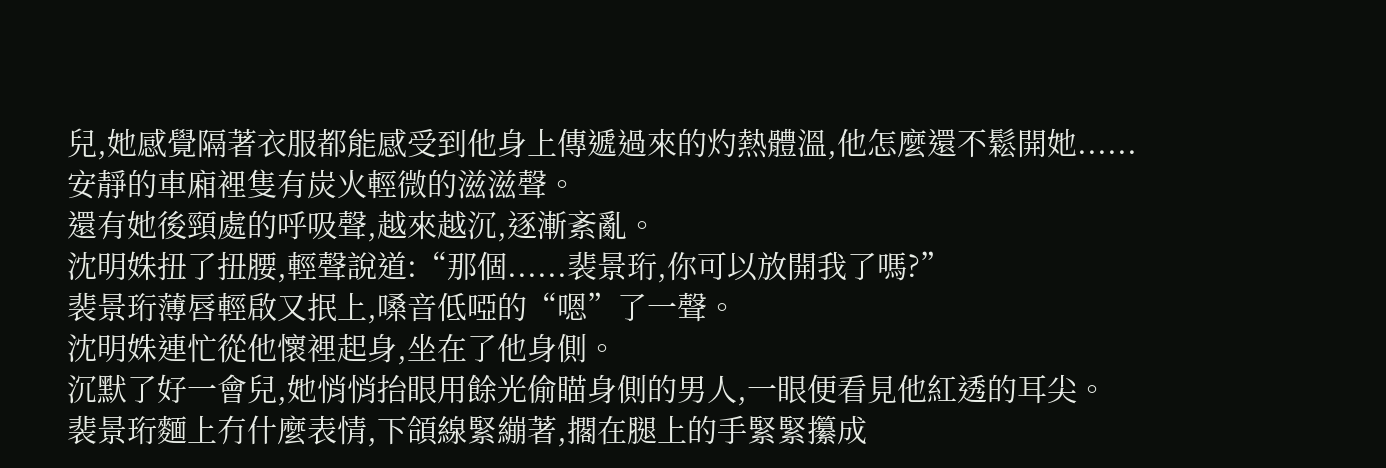兒,她感覺隔著衣服都能感受到他身上傳遞過來的灼熱體溫,他怎麼還不鬆開她......
安靜的車廂裡隻有炭火輕微的滋滋聲。
還有她後頸處的呼吸聲,越來越沉,逐漸紊亂。
沈明姝扭了扭腰,輕聲說道:“那個......裴景珩,你可以放開我了嗎?”
裴景珩薄唇輕啟又抿上,嗓音低啞的“嗯”了一聲。
沈明姝連忙從他懷裡起身,坐在了他身側。
沉默了好一會兒,她悄悄抬眼用餘光偷瞄身側的男人,一眼便看見他紅透的耳尖。
裴景珩麵上冇什麼表情,下頜線緊繃著,擱在腿上的手緊緊攥成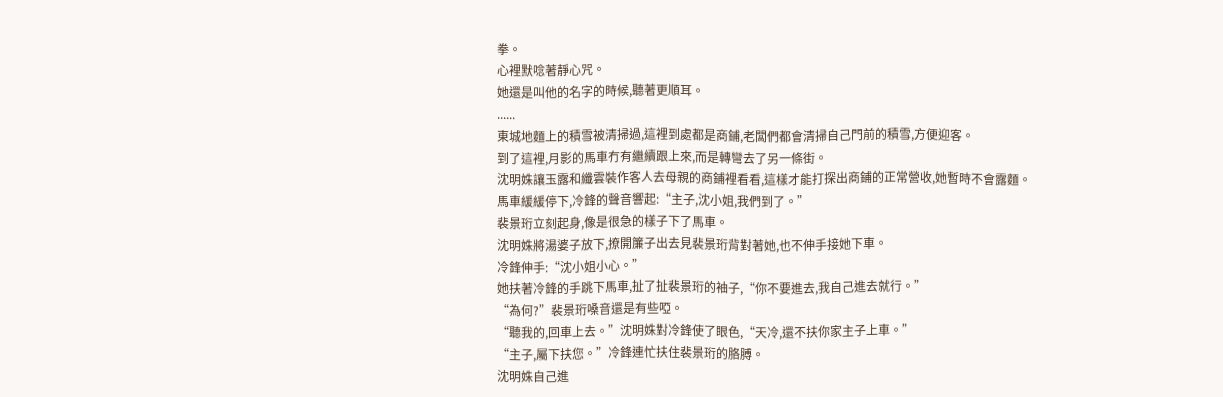拳。
心裡默唸著靜心咒。
她還是叫他的名字的時候,聽著更順耳。
......
東城地麵上的積雪被清掃過,這裡到處都是商鋪,老闆們都會清掃自己門前的積雪,方便迎客。
到了這裡,月影的馬車冇有繼續跟上來,而是轉彎去了另一條街。
沈明姝讓玉露和纖雲裝作客人去母親的商鋪裡看看,這樣才能打探出商鋪的正常營收,她暫時不會露麵。
馬車緩緩停下,冷鋒的聲音響起:“主子,沈小姐,我們到了。”
裴景珩立刻起身,像是很急的樣子下了馬車。
沈明姝將湯婆子放下,撩開簾子出去見裴景珩背對著她,也不伸手接她下車。
冷鋒伸手:“沈小姐小心。”
她扶著冷鋒的手跳下馬車,扯了扯裴景珩的袖子,“你不要進去,我自己進去就行。”
“為何?”裴景珩嗓音還是有些啞。
“聽我的,回車上去。”沈明姝對冷鋒使了眼色,“天冷,還不扶你家主子上車。”
“主子,屬下扶您。”冷鋒連忙扶住裴景珩的胳膊。
沈明姝自己進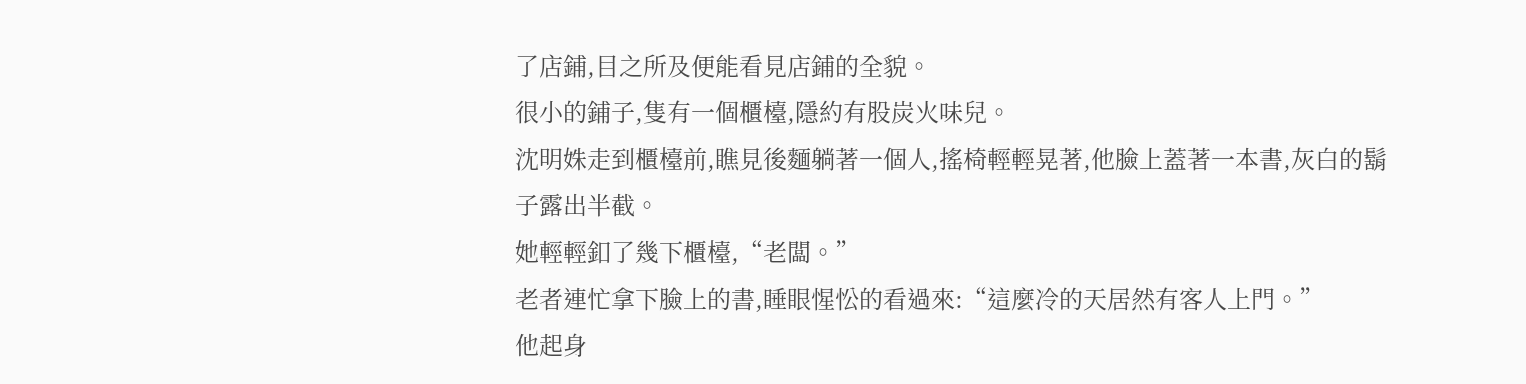了店鋪,目之所及便能看見店鋪的全貌。
很小的鋪子,隻有一個櫃檯,隱約有股炭火味兒。
沈明姝走到櫃檯前,瞧見後麵躺著一個人,搖椅輕輕晃著,他臉上蓋著一本書,灰白的鬍子露出半截。
她輕輕釦了幾下櫃檯,“老闆。”
老者連忙拿下臉上的書,睡眼惺忪的看過來:“這麼冷的天居然有客人上門。”
他起身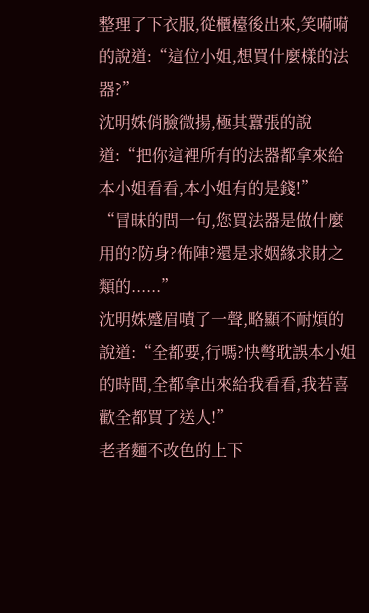整理了下衣服,從櫃檯後出來,笑嗬嗬的說道:“這位小姐,想買什麼樣的法器?”
沈明姝俏臉微揚,極其囂張的說道:“把你這裡所有的法器都拿來給本小姐看看,本小姐有的是錢!”
“冒昧的問一句,您買法器是做什麼用的?防身?佈陣?還是求姻緣求財之類的......”
沈明姝蹙眉嘖了一聲,略顯不耐煩的說道:“全都要,行嗎?快彆耽誤本小姐的時間,全都拿出來給我看看,我若喜歡全都買了送人!”
老者麵不改色的上下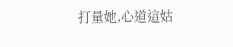打量她,心道這姑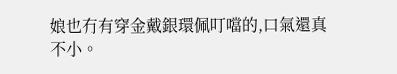娘也冇有穿金戴銀環佩叮噹的,口氣還真不小。